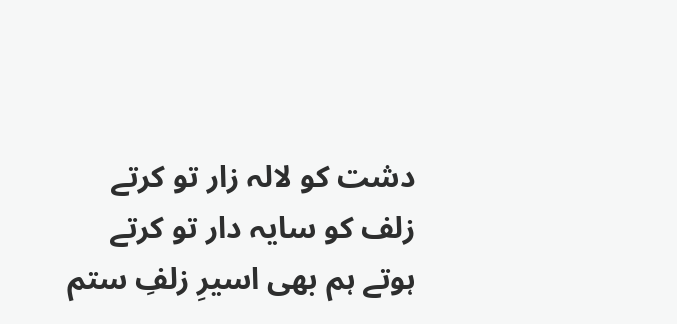دشت کو لالہ زار تو کرتے
زلف کو سایہ دار تو کرتے
ہوتے ہم بھی اسیرِ زلفِ ستم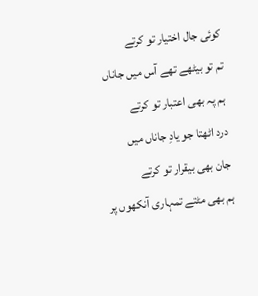کوئی جال اختیار تو کرتے
تم تو بیٹھے تھے آس میں جاناں
ہم پہ بھی اعتبار تو کرتے
درد اٹھتا جو یادِ جاناں میں
جان بھی بیقرار تو کرتے
ہم بھی مٹتے تمہاری آنکھوں پر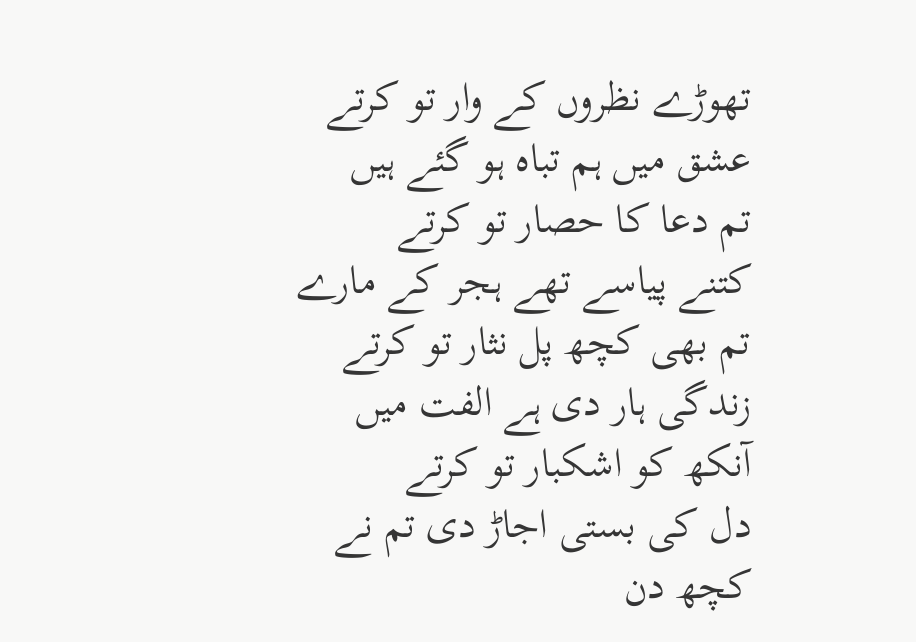تھوڑے نظروں کے وار تو کرتے
عشق میں ہم تباہ ہو گئے ہیں
تم دعا کا حصار تو کرتے
کتنے پیاسے تھے ہجر کے مارے
تم بھی کچھ پل نثار تو کرتے
زندگی ہار دی ہے الفت میں
آنکھ کو اشکبار تو کرتے
دل کی بستی اجاڑ دی تم نے
کچھ دن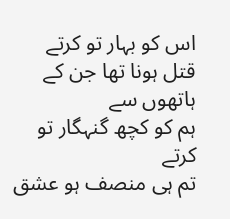اس کو بہار تو کرتے
قتل ہونا تھا جن کے ہاتھوں سے
ہم کو کچھ گنہگار تو کرتے
تم ہی منصف ہو عشق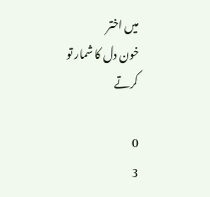میں اختر
خون دل کا شمار تو کرتے

0
3